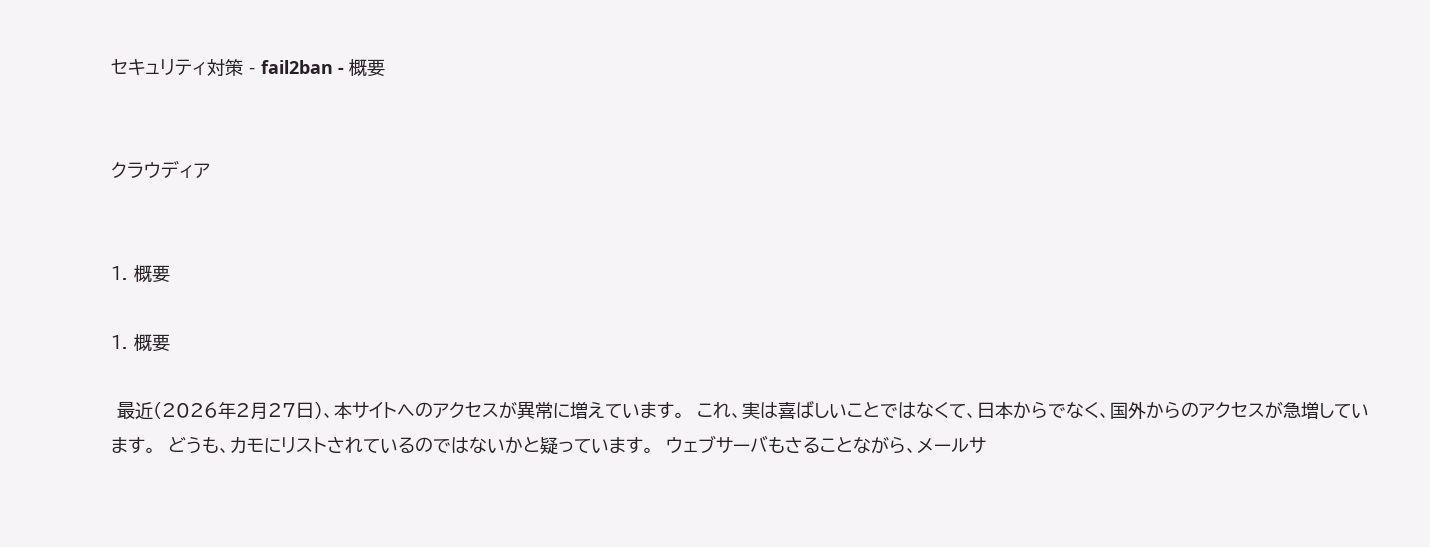セキュリティ対策 - fail2ban - 概要


クラウディア


1. 概要

1. 概要

 最近(2026年2月27日)、本サイトへのアクセスが異常に増えています。  これ、実は喜ばしいことではなくて、日本からでなく、国外からのアクセスが急増しています。  どうも、カモにリストされているのではないかと疑っています。  ウェブサーバもさることながら、メールサ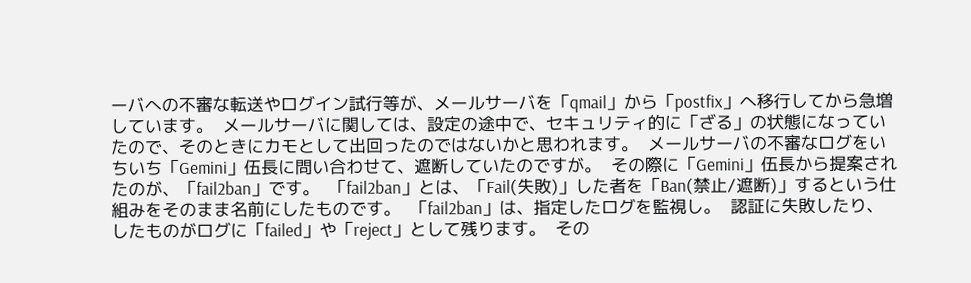ーバへの不審な転送やログイン試行等が、メールサーバを「qmail」から「postfix」へ移行してから急増しています。  メールサーバに関しては、設定の途中で、セキュリティ的に「ざる」の状態になっていたので、そのときにカモとして出回ったのではないかと思われます。  メールサーバの不審なログをいちいち「Gemini」伍長に問い合わせて、遮断していたのですが。  その際に「Gemini」伍長から提案されたのが、「fail2ban」です。  「fail2ban」とは、「Fail(失敗)」した者を「Ban(禁止/遮断)」するという仕組みをそのまま名前にしたものです。  「fail2ban」は、指定したログを監視し。  認証に失敗したり、したものがログに「failed」や「reject」として残ります。  その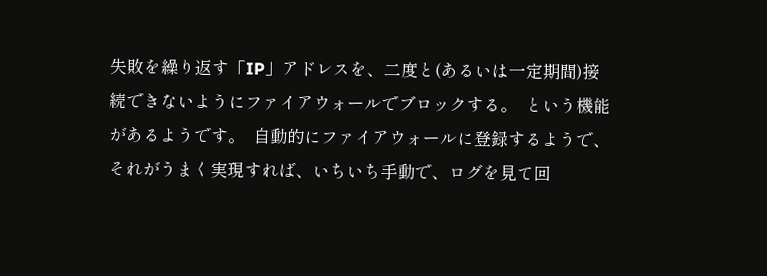失敗を繰り返す「IP」アドレスを、二度と(あるいは一定期間)接続できないようにファイアウォールでブロックする。  という機能があるようです。  自動的にファイアウォールに登録するようで、それがうまく実現すれば、いちいち手動で、ログを見て回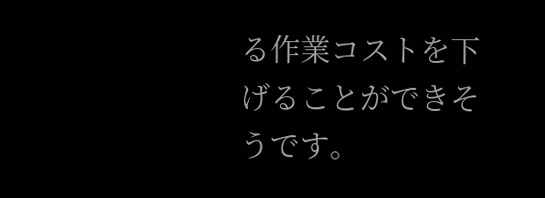る作業コストを下げることができそうです。